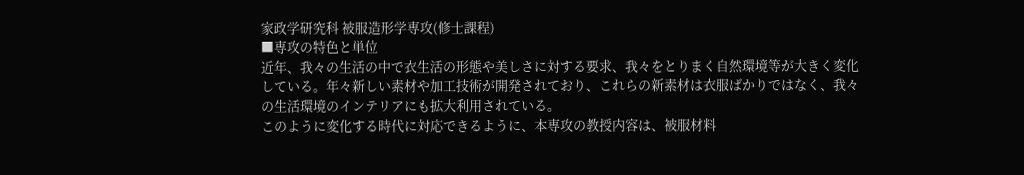家政学研究科 被服造形学専攻(修士課程)
■専攻の特色と単位
近年、我々の生活の中で衣生活の形態や美しさに対する要求、我々をとりまく自然環境等が大きく変化している。年々新しい素材や加工技術が開発されており、これらの新素材は衣服ばかりではなく、我々の生活環境のインテリアにも拡大利用されている。
このように変化する時代に対応できるように、本専攻の教授内容は、被服材料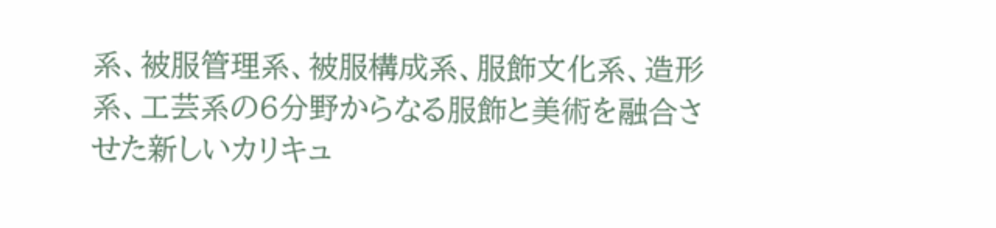系、被服管理系、被服構成系、服飾文化系、造形系、工芸系の6分野からなる服飾と美術を融合させた新しいカリキュ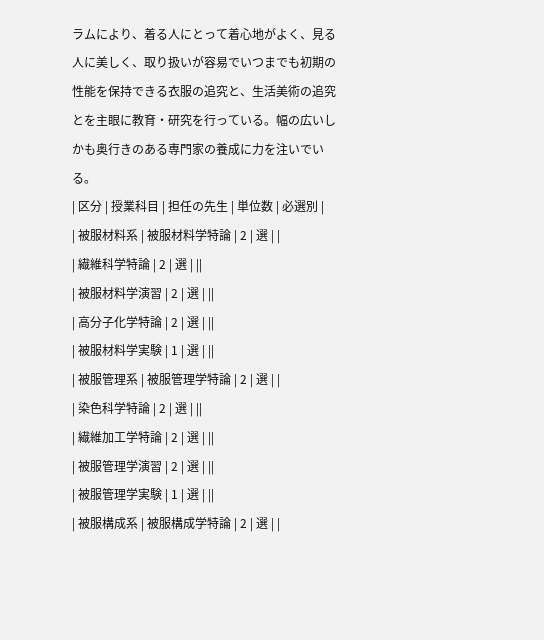ラムにより、着る人にとって着心地がよく、見る人に美しく、取り扱いが容易でいつまでも初期の性能を保持できる衣服の追究と、生活美術の追究とを主眼に教育・研究を行っている。幅の広いしかも奥行きのある専門家の養成に力を注いでいる。
| 区分 | 授業科目 | 担任の先生 | 単位数 | 必選別 |
| 被服材料系 | 被服材料学特論 | 2 | 選 | |
| 繊維科学特論 | 2 | 選 | ||
| 被服材料学演習 | 2 | 選 | ||
| 高分子化学特論 | 2 | 選 | ||
| 被服材料学実験 | 1 | 選 | ||
| 被服管理系 | 被服管理学特論 | 2 | 選 | |
| 染色科学特論 | 2 | 選 | ||
| 繊維加工学特論 | 2 | 選 | ||
| 被服管理学演習 | 2 | 選 | ||
| 被服管理学実験 | 1 | 選 | ||
| 被服構成系 | 被服構成学特論 | 2 | 選 | |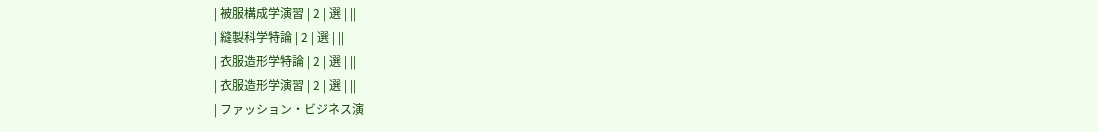| 被服構成学演習 | 2 | 選 | ||
| 縫製科学特論 | 2 | 選 | ||
| 衣服造形学特論 | 2 | 選 | ||
| 衣服造形学演習 | 2 | 選 | ||
| ファッション・ビジネス演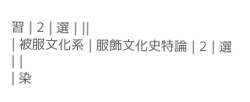習 | 2 | 選 | ||
| 被服文化系 | 服飾文化史特論 | 2 | 選 | |
| 染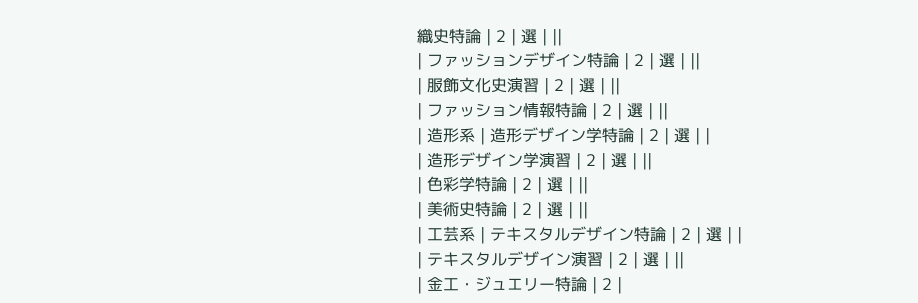織史特論 | 2 | 選 | ||
| ファッションデザイン特論 | 2 | 選 | ||
| 服飾文化史演習 | 2 | 選 | ||
| ファッション情報特論 | 2 | 選 | ||
| 造形系 | 造形デザイン学特論 | 2 | 選 | |
| 造形デザイン学演習 | 2 | 選 | ||
| 色彩学特論 | 2 | 選 | ||
| 美術史特論 | 2 | 選 | ||
| 工芸系 | テキスタルデザイン特論 | 2 | 選 | |
| テキスタルデザイン演習 | 2 | 選 | ||
| 金工・ジュエリー特論 | 2 |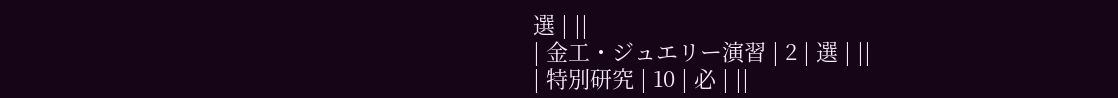選 | ||
| 金工・ジュエリー演習 | 2 | 選 | ||
| 特別研究 | 10 | 必 | ||